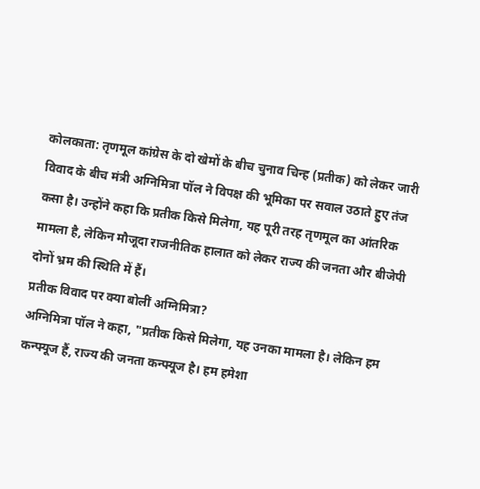कोलकाता: तृणमूल कांग्रेस के दो खेमों के बीच चुनाव चिन्ह (प्रतीक) को लेकर जारी विवाद के बीच मंत्री अग्निमित्रा पॉल ने विपक्ष की भूमिका पर सवाल उठाते हुए तंज कसा है। उन्होंने कहा कि प्रतीक किसे मिलेगा, यह पूरी तरह तृणमूल का आंतरिक मामला है, लेकिन मौजूदा राजनीतिक हालात को लेकर राज्य की जनता और बीजेपी दोनों भ्रम की स्थिति में हैं।
प्रतीक विवाद पर क्या बोलीं अग्निमित्रा?
अग्निमित्रा पॉल ने कहा, "प्रतीक किसे मिलेगा, यह उनका मामला है। लेकिन हम कन्फ्यूज हैं, राज्य की जनता कन्फ्यूज है। हम हमेशा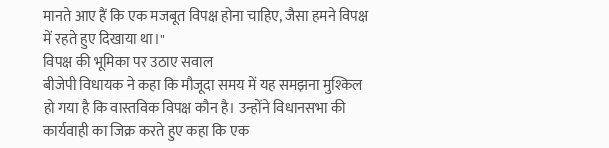मानते आए हैं कि एक मजबूत विपक्ष होना चाहिए, जैसा हमने विपक्ष में रहते हुए दिखाया था।"
विपक्ष की भूमिका पर उठाए सवाल
बीजेपी विधायक ने कहा कि मौजूदा समय में यह समझना मुश्किल हो गया है कि वास्तविक विपक्ष कौन है। उन्होंने विधानसभा की कार्यवाही का जिक्र करते हुए कहा कि एक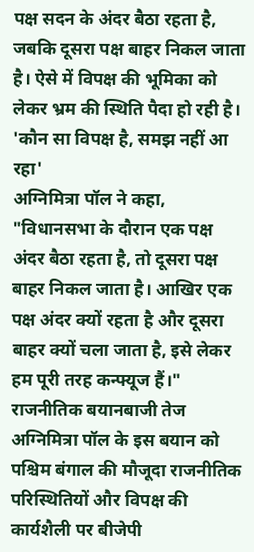पक्ष सदन के अंदर बैठा रहता है, जबकि दूसरा पक्ष बाहर निकल जाता है। ऐसे में विपक्ष की भूमिका को लेकर भ्रम की स्थिति पैदा हो रही है।
'कौन सा विपक्ष है, समझ नहीं आ रहा'
अग्निमित्रा पॉल ने कहा, "विधानसभा के दौरान एक पक्ष अंदर बैठा रहता है, तो दूसरा पक्ष बाहर निकल जाता है। आखिर एक पक्ष अंदर क्यों रहता है और दूसरा बाहर क्यों चला जाता है, इसे लेकर हम पूरी तरह कन्फ्यूज हैं।"
राजनीतिक बयानबाजी तेज
अग्निमित्रा पॉल के इस बयान को पश्चिम बंगाल की मौजूदा राजनीतिक परिस्थितियों और विपक्ष की कार्यशैली पर बीजेपी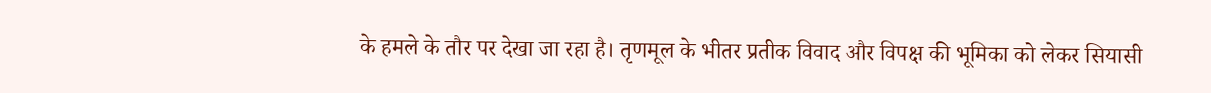के हमले के तौर पर देखा जा रहा है। तृणमूल के भीतर प्रतीक विवाद और विपक्ष की भूमिका को लेकर सियासी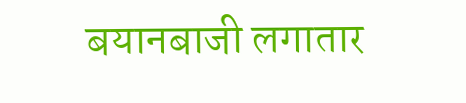बयानबाजी लगातार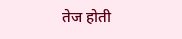तेज होती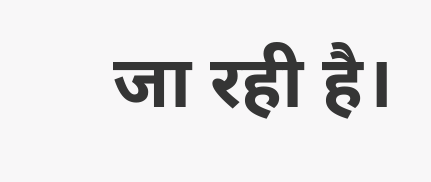जा रही है।